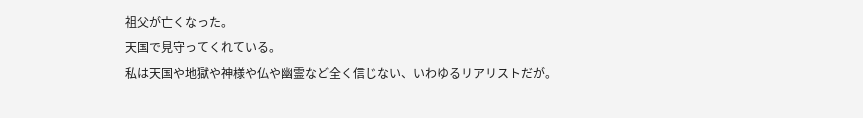祖父が亡くなった。
天国で見守ってくれている。
私は天国や地獄や神様や仏や幽霊など全く信じない、いわゆるリアリストだが。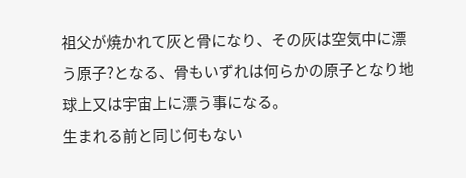祖父が焼かれて灰と骨になり、その灰は空気中に漂う原子?となる、骨もいずれは何らかの原子となり地球上又は宇宙上に漂う事になる。
生まれる前と同じ何もない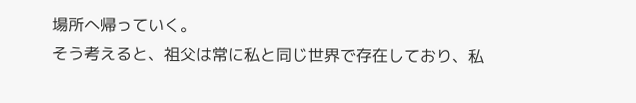場所へ帰っていく。
そう考えると、祖父は常に私と同じ世界で存在しており、私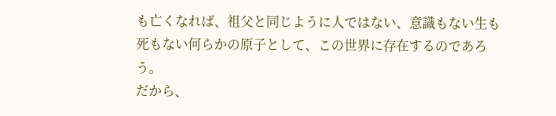も亡くなれば、祖父と同じように人ではない、意識もない生も死もない何らかの原子として、この世界に存在するのであろう。
だから、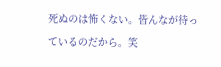死ぬのは怖くない。皆んなが待っているのだから。笑